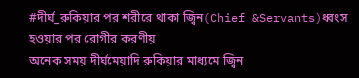#দীর্ঘ_রুকিয়ার পর শরীরে থাকা জ্বিন(Chief &Servants)ধ্বংস হওয়ার পর রোগীর করণীয়
অনেক সময় দীর্ঘমেয়াদি রুকিয়ার মাধ্যমে জ্বিন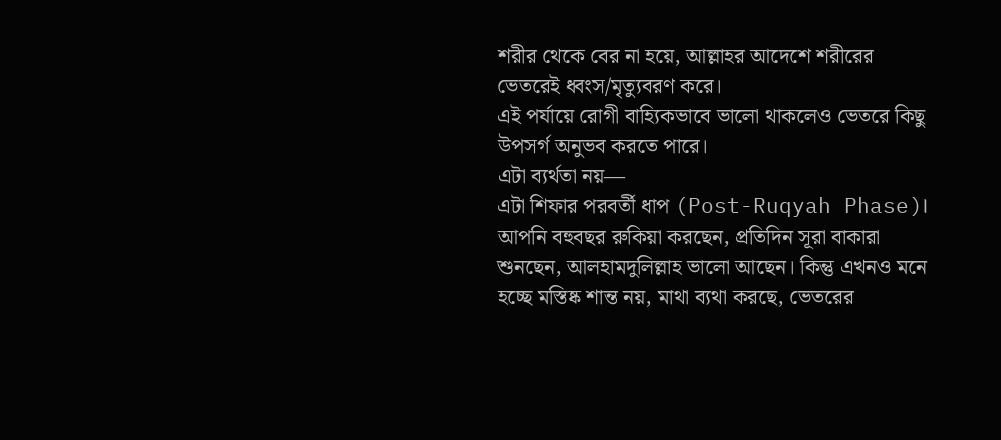শরীর থেকে বের না হয়ে, আল্লাহর আদেশে শরীরের ভেতরেই ধ্বংস/মৃত্যুবরণ করে।
এই পর্যায়ে রোগী বাহ্যিকভাবে ভালো থাকলেও ভেতরে কিছু উপসর্গ অনুভব করতে পারে।
এটা ব্যর্থতা নয়—
এটা শিফার পরবর্তী ধাপ (Post-Ruqyah Phase)।
আপনি বহুবছর রুকিয়া করছেন, প্রতিদিন সূরা বাকারা শুনছেন, আলহামদুলিল্লাহ ভালো আছেন। কিন্তু এখনও মনে হচ্ছে মস্তিষ্ক শান্ত নয়, মাথা ব্যথা করছে, ভেতরের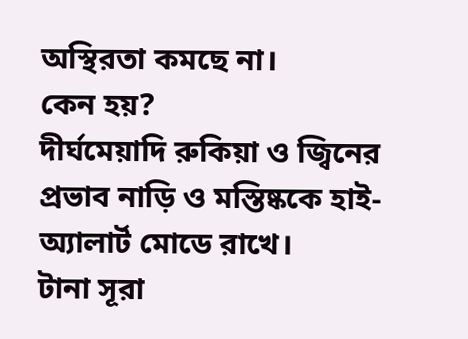অস্থিরতা কমছে না।
কেন হয়?
দীর্ঘমেয়াদি রুকিয়া ও জ্বিনের প্রভাব নাড়ি ও মস্তিষ্ককে হাই-অ্যালার্ট মোডে রাখে।
টানা সূরা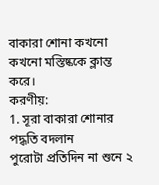বাকারা শোনা কখনো কখনো মস্তিষ্ককে ক্লান্ত করে।
করণীয়:
1. সূরা বাকারা শোনার পদ্ধতি বদলান
পুরোটা প্রতিদিন না শুনে ২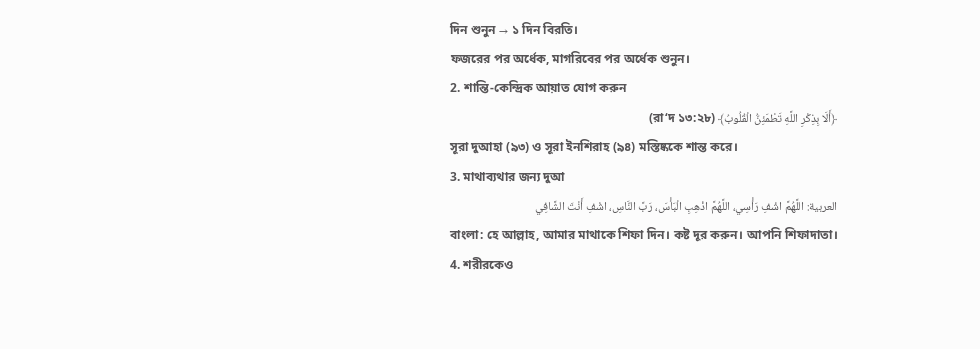দিন শুনুন → ১ দিন বিরতি।
ফজরের পর অর্ধেক, মাগরিবের পর অর্ধেক শুনুন।
2. শান্তি-কেন্দ্রিক আয়াত যোগ করুন
﴿أَلَا بِذِكْرِ اللَّهِ تَطْمَئِنُّ الْقُلُوبُ﴾ (রা‘দ ১৩:২৮)
সূরা দুআহা (৯৩) ও সূরা ইনশিরাহ (৯৪) মস্তিষ্ককে শান্ত করে।
3. মাথাব্যথার জন্য দুআ
العربية: اللَّهُمَّ اشْفِ رَأْسِي، اللَّهُمَّ اذْهِبِ الْبَأْسَ، رَبَّ النَّاسِ، اشْفِ أَنْتَ الشَّافِي
বাংলা: হে আল্লাহ, আমার মাথাকে শিফা দিন। কষ্ট দূর করুন। আপনি শিফাদাতা।
4. শরীরকেও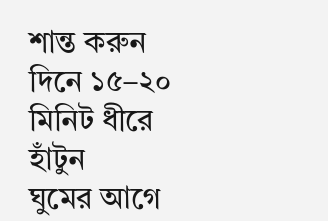শান্ত করুন
দিনে ১৫–২০ মিনিট ধীরে হাঁটুন
ঘুমের আগে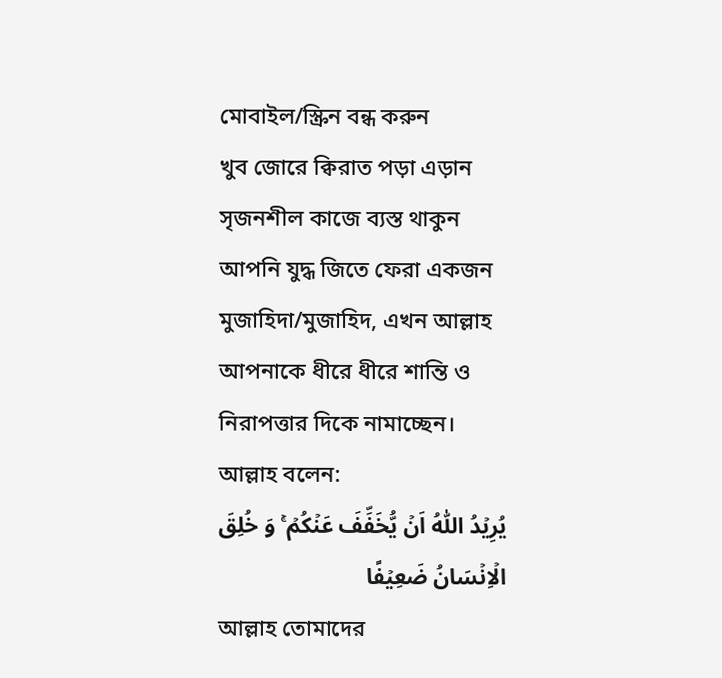মোবাইল/স্ক্রিন বন্ধ করুন
খুব জোরে ক্বিরাত পড়া এড়ান
সৃজনশীল কাজে ব্যস্ত থাকুন
আপনি যুদ্ধ জিতে ফেরা একজন মুজাহিদা/মুজাহিদ, এখন আল্লাহ আপনাকে ধীরে ধীরে শান্তি ও নিরাপত্তার দিকে নামাচ্ছেন।
আল্লাহ বলেন:
یُرِیۡدُ اللّٰهُ اَنۡ یُّخَفِّفَ عَنۡكُمۡ ۚ وَ خُلِقَ الۡاِنۡسَانُ ضَعِیۡفًا
আল্লাহ তোমাদের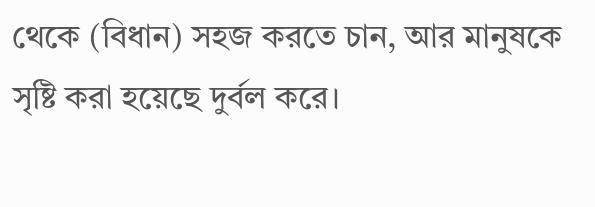থেকে (বিধান) সহজ করতে চান, আর মানুষকে সৃষ্টি করা হয়েছে দুর্বল করে।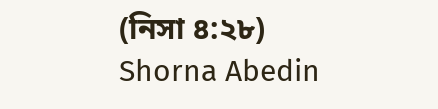(নিসা ৪:২৮)
Shorna Abedin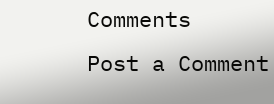Comments
Post a Comment